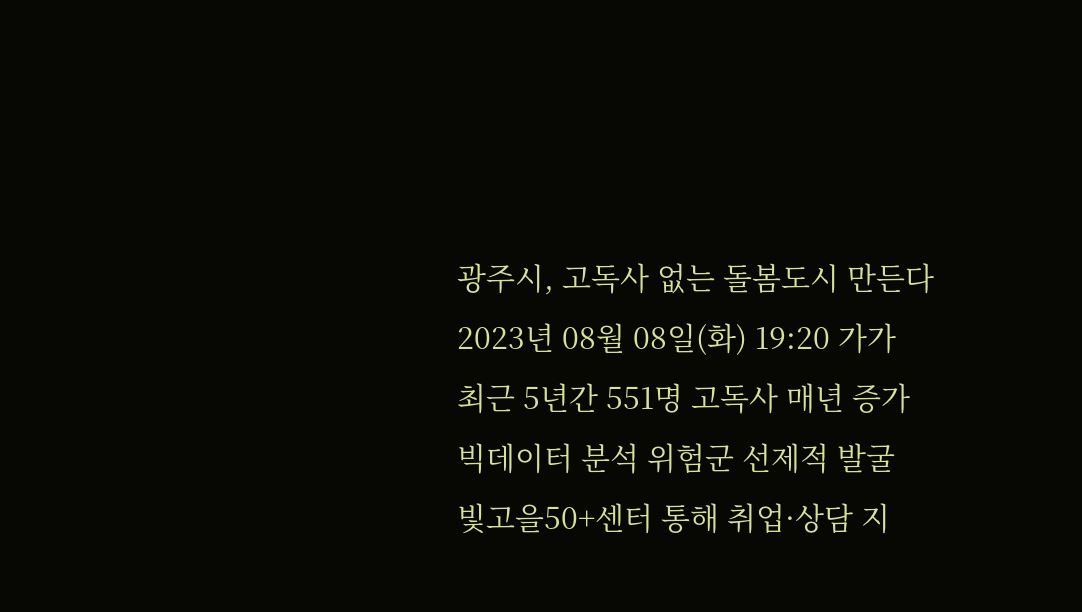광주시, 고독사 없는 돌봄도시 만든다
2023년 08월 08일(화) 19:20 가가
최근 5년간 551명 고독사 매년 증가
빅데이터 분석 위험군 선제적 발굴
빛고을50+센터 통해 취업·상담 지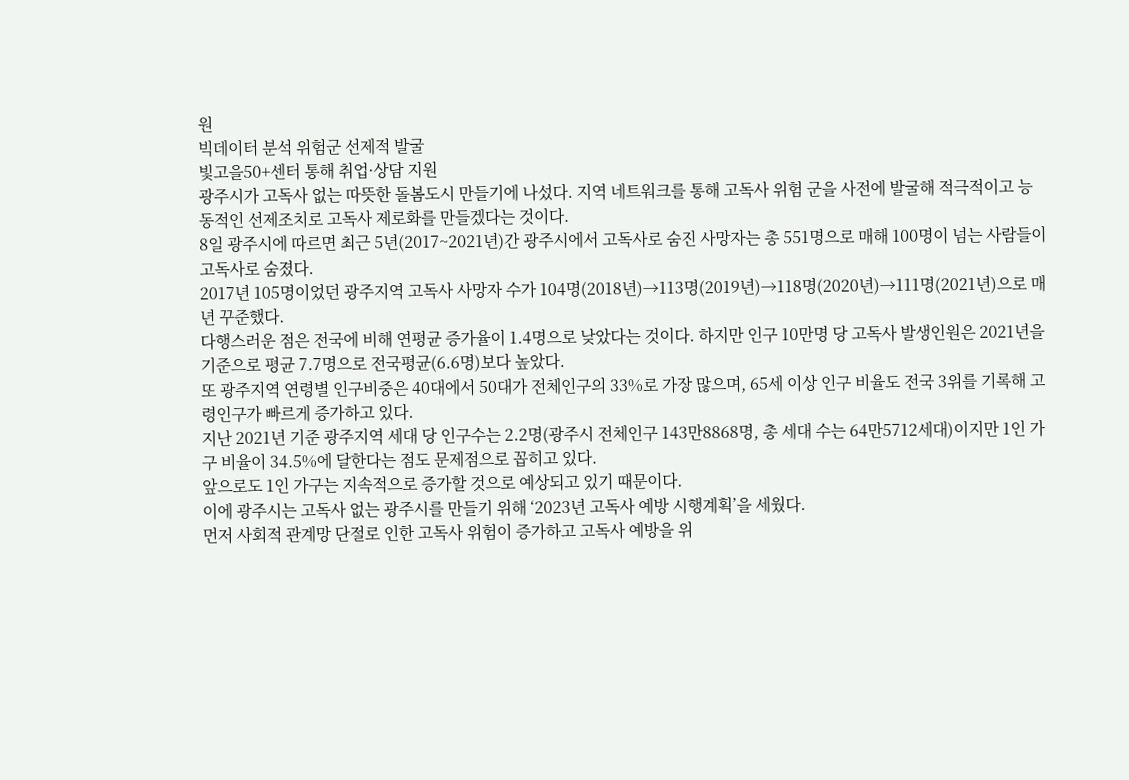원
빅데이터 분석 위험군 선제적 발굴
빛고을50+센터 통해 취업·상담 지원
광주시가 고독사 없는 따뜻한 돌봄도시 만들기에 나섰다. 지역 네트워크를 통해 고독사 위험 군을 사전에 발굴해 적극적이고 능동적인 선제조치로 고독사 제로화를 만들겠다는 것이다.
8일 광주시에 따르면 최근 5년(2017~2021년)간 광주시에서 고독사로 숨진 사망자는 총 551명으로 매해 100명이 넘는 사람들이 고독사로 숨졌다.
2017년 105명이었던 광주지역 고독사 사망자 수가 104명(2018년)→113명(2019년)→118명(2020년)→111명(2021년)으로 매년 꾸준했다.
다행스러운 점은 전국에 비해 연평균 증가율이 1.4명으로 낮았다는 것이다. 하지만 인구 10만명 당 고독사 발생인원은 2021년을 기준으로 평균 7.7명으로 전국평균(6.6명)보다 높았다.
또 광주지역 연령별 인구비중은 40대에서 50대가 전체인구의 33%로 가장 많으며, 65세 이상 인구 비율도 전국 3위를 기록해 고령인구가 빠르게 증가하고 있다.
지난 2021년 기준 광주지역 세대 당 인구수는 2.2명(광주시 전체인구 143만8868명, 총 세대 수는 64만5712세대)이지만 1인 가구 비율이 34.5%에 달한다는 점도 문제점으로 꼽히고 있다.
앞으로도 1인 가구는 지속적으로 증가할 것으로 예상되고 있기 때문이다.
이에 광주시는 고독사 없는 광주시를 만들기 위해 ‘2023년 고독사 예방 시행계획’을 세웠다.
먼저 사회적 관계망 단절로 인한 고독사 위험이 증가하고 고독사 예방을 위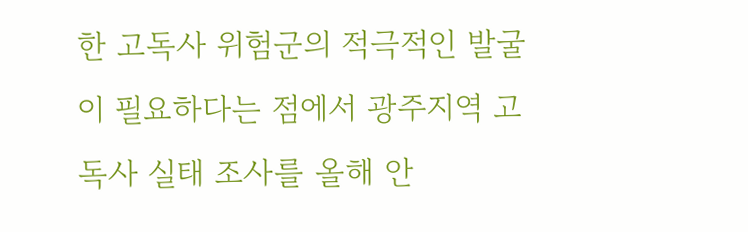한 고독사 위험군의 적극적인 발굴이 필요하다는 점에서 광주지역 고독사 실태 조사를 올해 안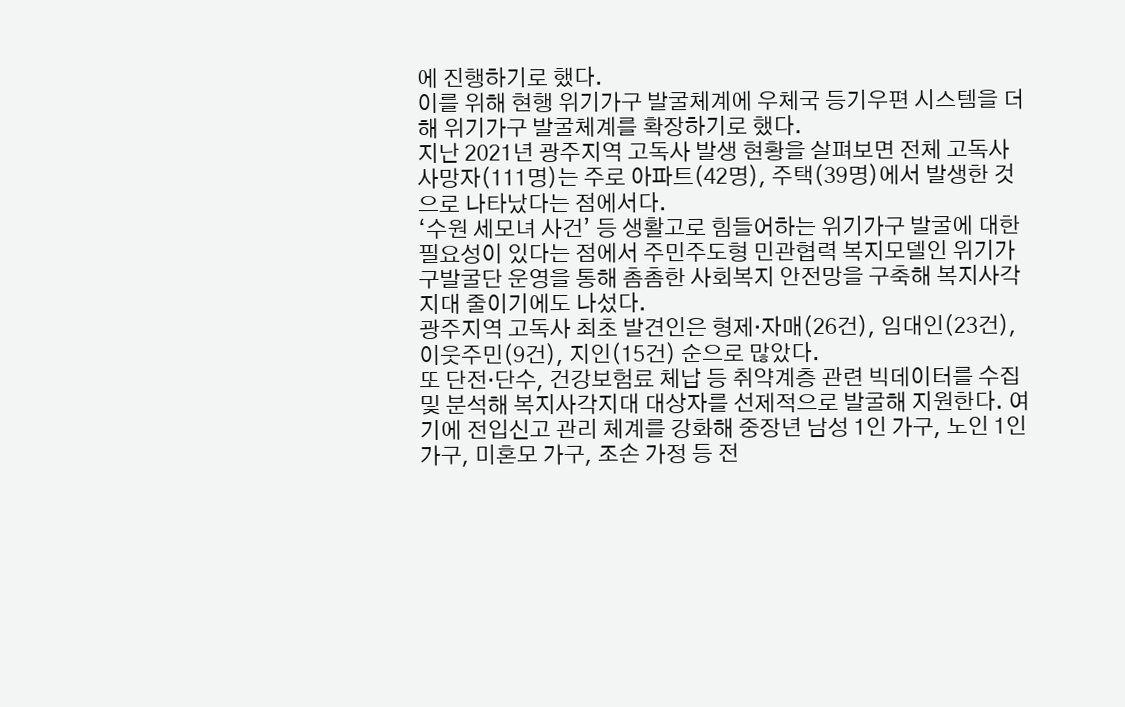에 진행하기로 했다.
이를 위해 현행 위기가구 발굴체계에 우체국 등기우편 시스템을 더해 위기가구 발굴체계를 확장하기로 했다.
지난 2021년 광주지역 고독사 발생 현황을 살펴보면 전체 고독사 사망자(111명)는 주로 아파트(42명), 주택(39명)에서 발생한 것으로 나타났다는 점에서다.
‘수원 세모녀 사건’ 등 생활고로 힘들어하는 위기가구 발굴에 대한 필요성이 있다는 점에서 주민주도형 민관협력 복지모델인 위기가구발굴단 운영을 통해 촘촘한 사회복지 안전망을 구축해 복지사각지대 줄이기에도 나섰다.
광주지역 고독사 최초 발견인은 형제·자매(26건), 임대인(23건), 이웃주민(9건), 지인(15건) 순으로 많았다.
또 단전·단수, 건강보험료 체납 등 취약계층 관련 빅데이터를 수집 및 분석해 복지사각지대 대상자를 선제적으로 발굴해 지원한다. 여기에 전입신고 관리 체계를 강화해 중장년 남성 1인 가구, 노인 1인가구, 미혼모 가구, 조손 가정 등 전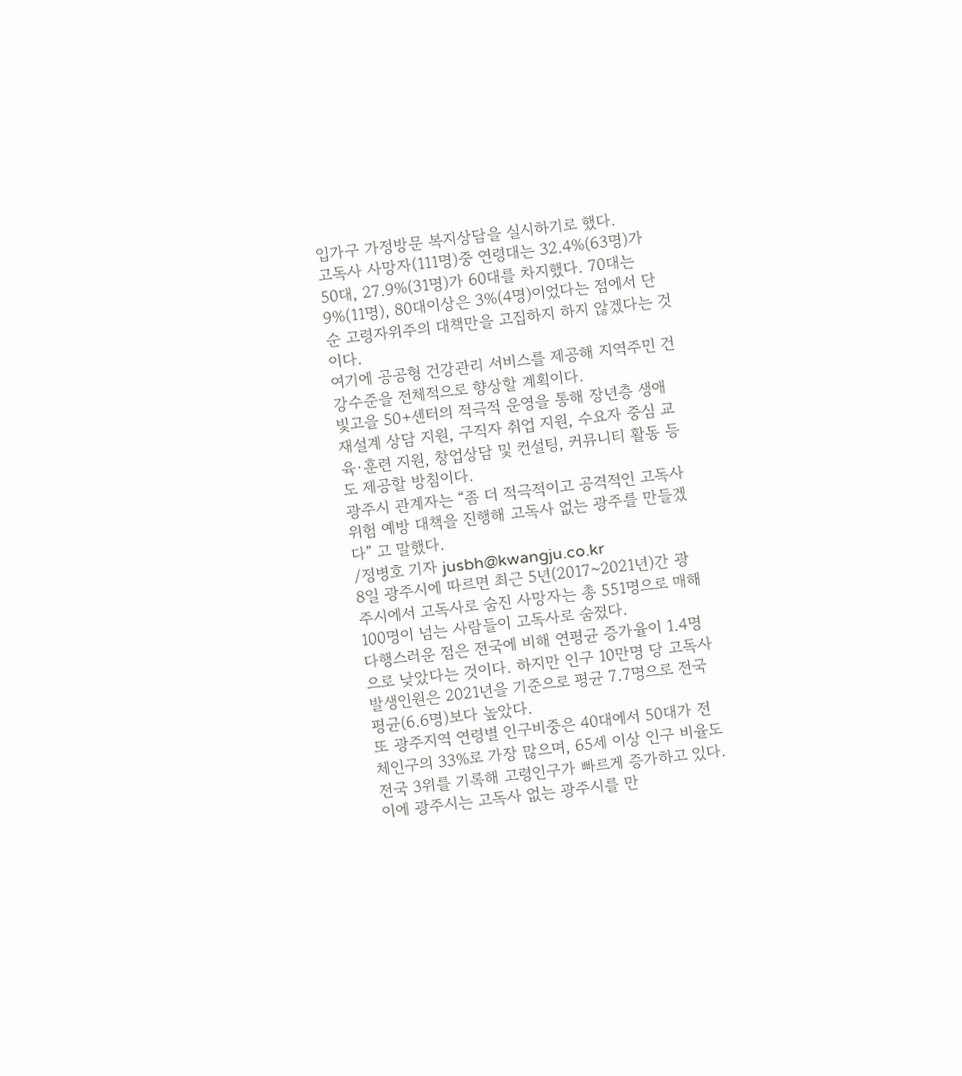입가구 가정방문 복지상담을 실시하기로 했다.
고독사 사망자(111명)중 연령대는 32.4%(63명)가 50대, 27.9%(31명)가 60대를 차지했다. 70대는 9%(11명), 80대이상은 3%(4명)이었다는 점에서 단순 고령자위주의 대책만을 고집하지 하지 않겠다는 것이다.
여기에 공공형 건강관리 서비스를 제공해 지역주민 건강수준을 전체적으로 향상할 계획이다.
빛고을 50+센터의 적극적 운영을 통해 장년층 생애 재설계 상담 지원, 구직자 취업 지원, 수요자 중심 교육·훈련 지원, 창업상담 및 컨설팅, 커뮤니티 활동 등도 제공할 방침이다.
광주시 관계자는 “좀 더 적극적이고 공격적인 고독사 위험 예방 대책을 진행해 고독사 없는 광주를 만들겠다” 고 말했다.
/정병호 기자 jusbh@kwangju.co.kr
8일 광주시에 따르면 최근 5년(2017~2021년)간 광주시에서 고독사로 숨진 사망자는 총 551명으로 매해 100명이 넘는 사람들이 고독사로 숨졌다.
다행스러운 점은 전국에 비해 연평균 증가율이 1.4명으로 낮았다는 것이다. 하지만 인구 10만명 당 고독사 발생인원은 2021년을 기준으로 평균 7.7명으로 전국평균(6.6명)보다 높았다.
또 광주지역 연령별 인구비중은 40대에서 50대가 전체인구의 33%로 가장 많으며, 65세 이상 인구 비율도 전국 3위를 기록해 고령인구가 빠르게 증가하고 있다.
이에 광주시는 고독사 없는 광주시를 만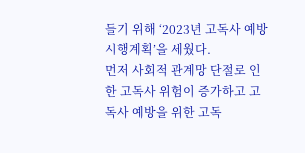들기 위해 ‘2023년 고독사 예방 시행계획’을 세웠다.
먼저 사회적 관계망 단절로 인한 고독사 위험이 증가하고 고독사 예방을 위한 고독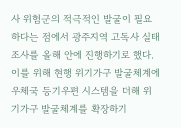사 위험군의 적극적인 발굴이 필요하다는 점에서 광주지역 고독사 실태 조사를 올해 안에 진행하기로 했다.
이를 위해 현행 위기가구 발굴체계에 우체국 등기우편 시스템을 더해 위기가구 발굴체계를 확장하기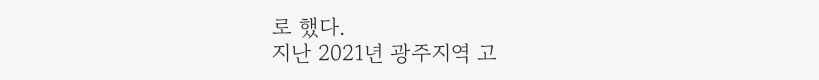로 했다.
지난 2021년 광주지역 고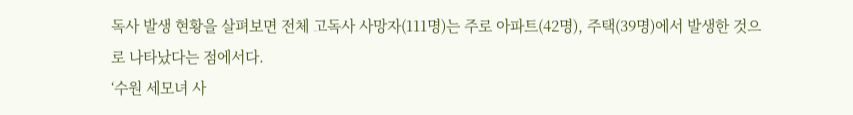독사 발생 현황을 살펴보면 전체 고독사 사망자(111명)는 주로 아파트(42명), 주택(39명)에서 발생한 것으로 나타났다는 점에서다.
‘수원 세모녀 사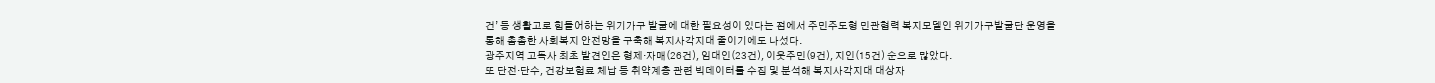건’ 등 생활고로 힘들어하는 위기가구 발굴에 대한 필요성이 있다는 점에서 주민주도형 민관협력 복지모델인 위기가구발굴단 운영을 통해 촘촘한 사회복지 안전망을 구축해 복지사각지대 줄이기에도 나섰다.
광주지역 고독사 최초 발견인은 형제·자매(26건), 임대인(23건), 이웃주민(9건), 지인(15건) 순으로 많았다.
또 단전·단수, 건강보험료 체납 등 취약계층 관련 빅데이터를 수집 및 분석해 복지사각지대 대상자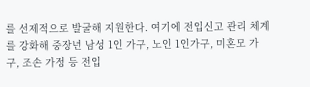를 선제적으로 발굴해 지원한다. 여기에 전입신고 관리 체계를 강화해 중장년 남성 1인 가구, 노인 1인가구, 미혼모 가구, 조손 가정 등 전입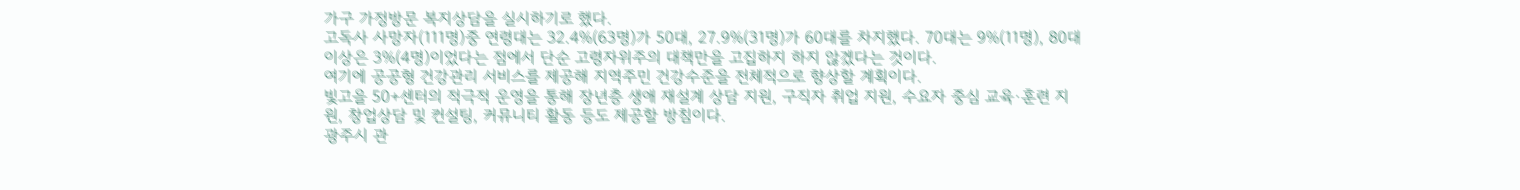가구 가정방문 복지상담을 실시하기로 했다.
고독사 사망자(111명)중 연령대는 32.4%(63명)가 50대, 27.9%(31명)가 60대를 차지했다. 70대는 9%(11명), 80대이상은 3%(4명)이었다는 점에서 단순 고령자위주의 대책만을 고집하지 하지 않겠다는 것이다.
여기에 공공형 건강관리 서비스를 제공해 지역주민 건강수준을 전체적으로 향상할 계획이다.
빛고을 50+센터의 적극적 운영을 통해 장년층 생애 재설계 상담 지원, 구직자 취업 지원, 수요자 중심 교육·훈련 지원, 창업상담 및 컨설팅, 커뮤니티 활동 등도 제공할 방침이다.
광주시 관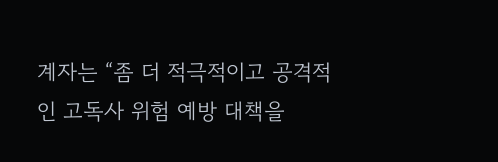계자는 “좀 더 적극적이고 공격적인 고독사 위험 예방 대책을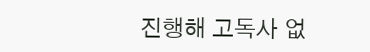진행해 고독사 없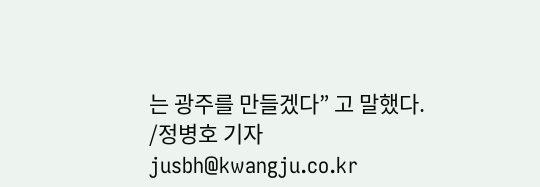는 광주를 만들겠다” 고 말했다.
/정병호 기자 jusbh@kwangju.co.kr